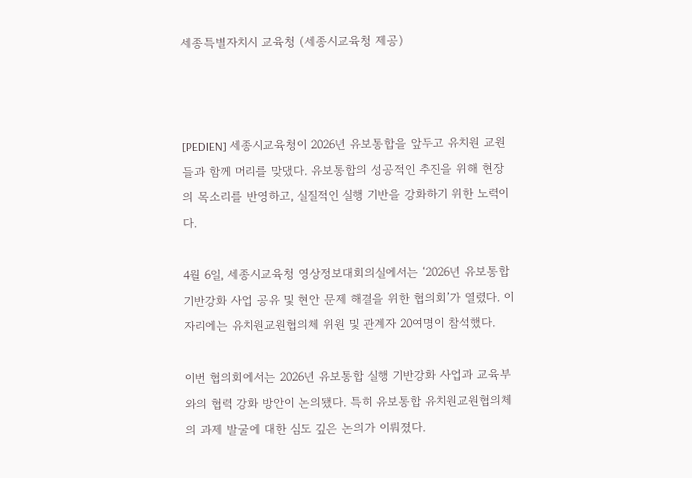세종특별자치시 교육청 (세종시교육청 제공)



[PEDIEN] 세종시교육청이 2026년 유보통합을 앞두고 유치원 교원들과 함께 머리를 맞댔다. 유보통합의 성공적인 추진을 위해 현장의 목소리를 반영하고, 실질적인 실행 기반을 강화하기 위한 노력이다.

4월 6일, 세종시교육청 영상정보대회의실에서는 ‘2026년 유보통합 기반강화 사업 공유 및 현안 문제 해결을 위한 협의회’가 열렸다. 이 자리에는 유치원교원협의체 위원 및 관계자 20여명이 참석했다.

이번 협의회에서는 2026년 유보통합 실행 기반강화 사업과 교육부와의 협력 강화 방안이 논의됐다. 특히 유보통합 유치원교원협의체의 과제 발굴에 대한 심도 깊은 논의가 이뤄졌다.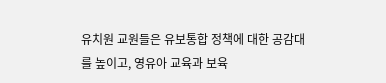유치원 교원들은 유보통합 정책에 대한 공감대를 높이고, 영유아 교육과 보육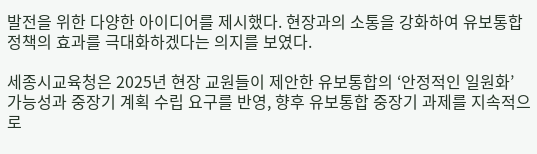발전을 위한 다양한 아이디어를 제시했다. 현장과의 소통을 강화하여 유보통합 정책의 효과를 극대화하겠다는 의지를 보였다.

세종시교육청은 2025년 현장 교원들이 제안한 유보통합의 ‘안정적인 일원화’ 가능성과 중장기 계획 수립 요구를 반영, 향후 유보통합 중장기 과제를 지속적으로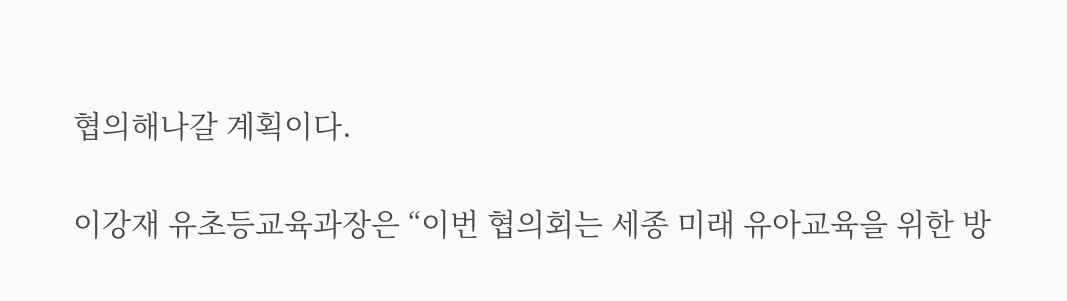협의해나갈 계획이다.

이강재 유초등교육과장은 “이번 협의회는 세종 미래 유아교육을 위한 방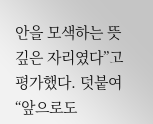안을 모색하는 뜻깊은 자리였다”고 평가했다. 덧붙여 “앞으로도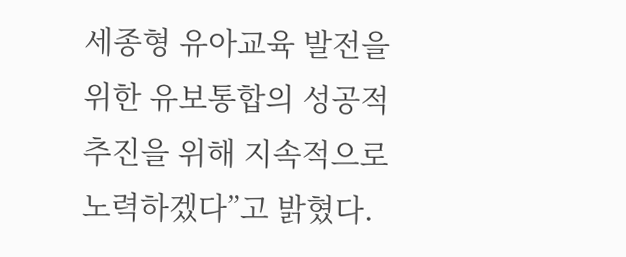세종형 유아교육 발전을 위한 유보통합의 성공적 추진을 위해 지속적으로 노력하겠다”고 밝혔다.